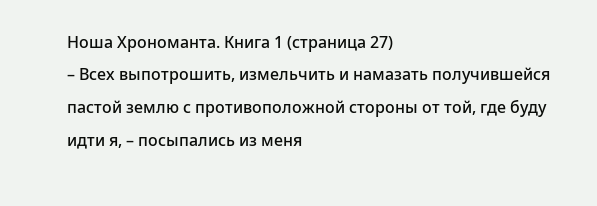Ноша Хрономанта. Книга 1 (страница 27)
– Всех выпотрошить, измельчить и намазать получившейся пастой землю с противоположной стороны от той, где буду идти я, – посыпались из меня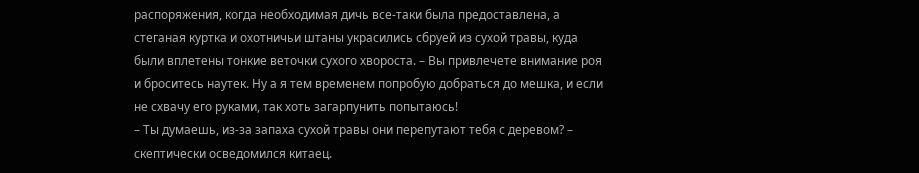распоряжения, когда необходимая дичь все-таки была предоставлена, а стеганая куртка и охотничьи штаны украсились сбруей из сухой травы, куда были вплетены тонкие веточки сухого хвороста. – Вы привлечете внимание роя и броситесь наутек. Ну а я тем временем попробую добраться до мешка, и если не схвачу его руками, так хоть загарпунить попытаюсь!
– Ты думаешь, из-за запаха сухой травы они перепутают тебя с деревом? – скептически осведомился китаец.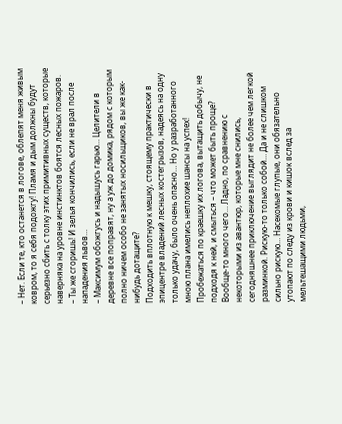– Нет. Если те, кто останется в логове, облепят меня живым ковром, то я себя подожгу! Пламя и дым должны будут серьезно сбить с толку этих примитивных существ, которые наверняка на уровне инстинктов боятся лесных пожаров.
– Ты же сгоришь! И зелья кончились, если не врал после нападения львов…
– Максимум обожгусь и надышусь гарью… Целители в деревне все поправят, ну а уж до домика, рядом с которым полно ничем особо не занятых носильщиков, вы же как-нибудь дотащите?
Подходить вплотную к мешку, стоящему практически в эпицентре владений лесных костегрызов, надеясь на одну только удачу, было очень опасно… Но у разработанного мною плана имелись неплохие шансы на успех! Пробежаться по краешку их логова, вытащить добычу, не подходя к ней, и смыться – что может быть проще? Вообще-то много чего… Ладно, по сравнению с некоторыми из авантюр, которые мне снились, сегодняшнее приключение выглядит не более чем легкой разминкой. Рискую-то только собой… Да и не слишком сильно рискую… Насекомые глупые, они обязательно утопают по следу из крови и кишок вслед за мельтешащими людьми,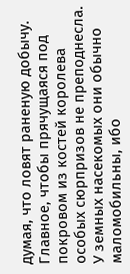думая, что ловят раненую добычу.
Главное, чтобы прячущаяся под покровом из костей королева особых сюрпризов не преподнесла. У земных насекомых они обычно маломобильны, ибо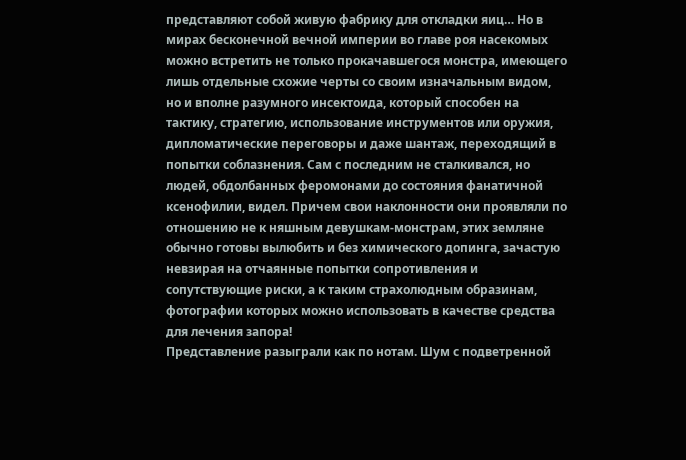представляют собой живую фабрику для откладки яиц… Но в мирах бесконечной вечной империи во главе роя насекомых можно встретить не только прокачавшегося монстра, имеющего лишь отдельные схожие черты со своим изначальным видом, но и вполне разумного инсектоида, который способен на тактику, стратегию, использование инструментов или оружия, дипломатические переговоры и даже шантаж, переходящий в попытки соблазнения. Сам с последним не сталкивался, но людей, обдолбанных феромонами до состояния фанатичной ксенофилии, видел. Причем свои наклонности они проявляли по отношению не к няшным девушкам-монстрам, этих земляне обычно готовы вылюбить и без химического допинга, зачастую невзирая на отчаянные попытки сопротивления и сопутствующие риски, а к таким страхолюдным образинам, фотографии которых можно использовать в качестве средства для лечения запора!
Представление разыграли как по нотам. Шум с подветренной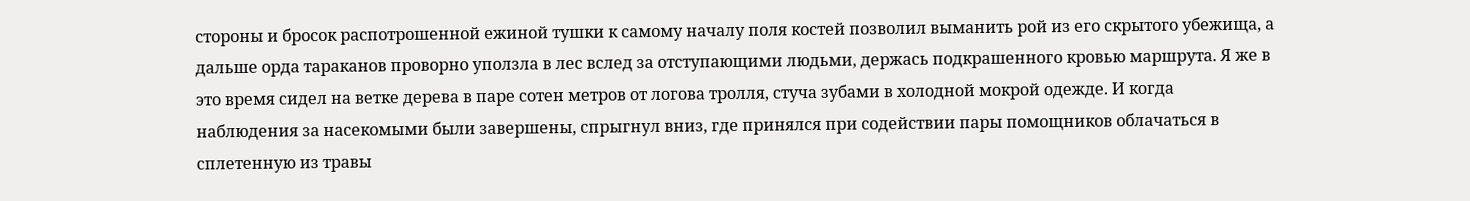стороны и бросок распотрошенной ежиной тушки к самому началу поля костей позволил выманить рой из его скрытого убежища, а дальше орда тараканов проворно уползла в лес вслед за отступающими людьми, держась подкрашенного кровью маршрута. Я же в это время сидел на ветке дерева в паре сотен метров от логова тролля, стуча зубами в холодной мокрой одежде. И когда наблюдения за насекомыми были завершены, спрыгнул вниз, где принялся при содействии пары помощников облачаться в сплетенную из травы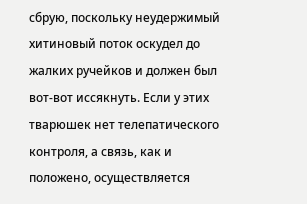сбрую, поскольку неудержимый хитиновый поток оскудел до жалких ручейков и должен был вот-вот иссякнуть. Если у этих тварюшек нет телепатического контроля, а связь, как и положено, осуществляется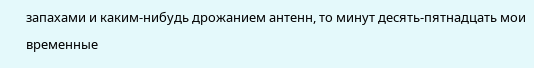запахами и каким-нибудь дрожанием антенн, то минут десять-пятнадцать мои временные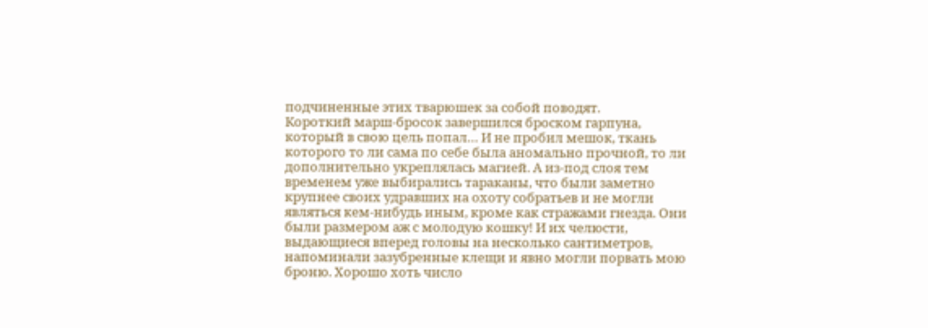подчиненные этих тварюшек за собой поводят.
Короткий марш-бросок завершился броском гарпуна, который в свою цель попал… И не пробил мешок, ткань которого то ли сама по себе была аномально прочной, то ли дополнительно укреплялась магией. А из-под слоя тем временем уже выбирались тараканы, что были заметно крупнее своих удравших на охоту собратьев и не могли являться кем-нибудь иным, кроме как стражами гнезда. Они были размером аж с молодую кошку! И их челюсти, выдающиеся вперед головы на несколько сантиметров, напоминали зазубренные клещи и явно могли порвать мою броню. Хорошо хоть число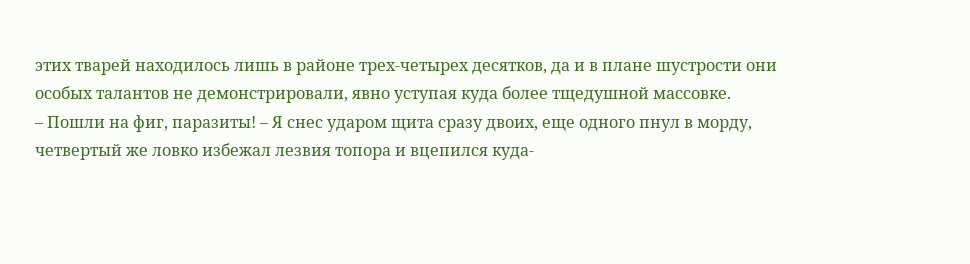этих тварей находилось лишь в районе трех-четырех десятков, да и в плане шустрости они особых талантов не демонстрировали, явно уступая куда более тщедушной массовке.
– Пошли на фиг, паразиты! – Я снес ударом щита сразу двоих, еще одного пнул в морду, четвертый же ловко избежал лезвия топора и вцепился куда-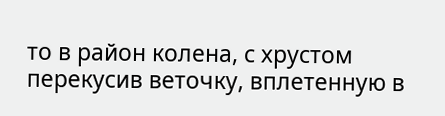то в район колена, с хрустом перекусив веточку, вплетенную в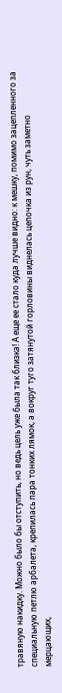травяную накидку. Можно было бы отступить, но ведь цель уже была так близка! А еще ее стало куда лучше видно: к мешку, помимо зацепленного за специальную петлю арбалета, крепилась пара тонких лямок, а вокруг туго затянутой горловины виднелась цепочка из рун, чуть заметно мерцающих,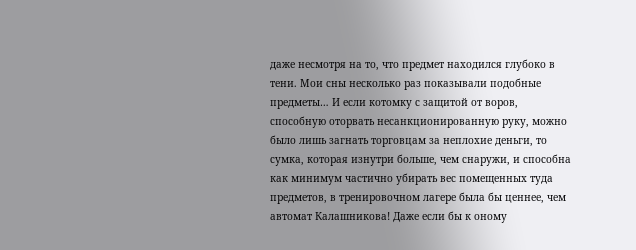даже несмотря на то, что предмет находился глубоко в тени. Мои сны несколько раз показывали подобные предметы… И если котомку с защитой от воров, способную оторвать несанкционированную руку, можно было лишь загнать торговцам за неплохие деньги, то сумка, которая изнутри больше, чем снаружи, и способна как минимум частично убирать вес помещенных туда предметов, в тренировочном лагере была бы ценнее, чем автомат Калашникова! Даже если бы к оному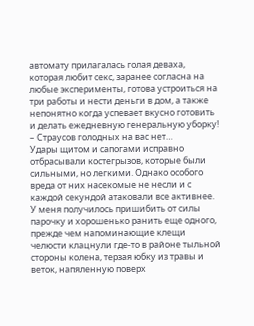автомату прилагалась голая деваха, которая любит секс, заранее согласна на любые эксперименты, готова устроиться на три работы и нести деньги в дом, а также непонятно когда успевает вкусно готовить и делать ежедневную генеральную уборку! – Страусов голодных на вас нет…
Удары щитом и сапогами исправно отбрасывали костегрызов, которые были сильными, но легкими. Однако особого вреда от них насекомые не несли и с каждой секундой атаковали все активнее. У меня получилось пришибить от силы парочку и хорошенько ранить еще одного, прежде чем напоминающие клещи челюсти клацнули где-то в районе тыльной стороны колена, терзая юбку из травы и веток, напяленную поверх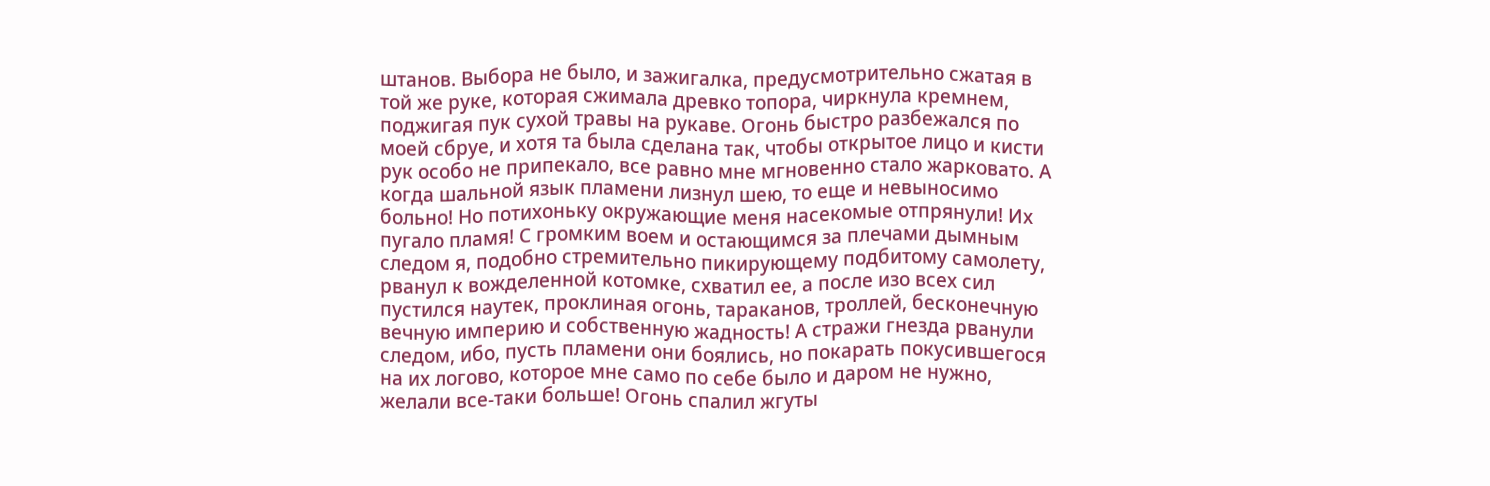штанов. Выбора не было, и зажигалка, предусмотрительно сжатая в той же руке, которая сжимала древко топора, чиркнула кремнем, поджигая пук сухой травы на рукаве. Огонь быстро разбежался по моей сбруе, и хотя та была сделана так, чтобы открытое лицо и кисти рук особо не припекало, все равно мне мгновенно стало жарковато. А когда шальной язык пламени лизнул шею, то еще и невыносимо больно! Но потихоньку окружающие меня насекомые отпрянули! Их пугало пламя! С громким воем и остающимся за плечами дымным следом я, подобно стремительно пикирующему подбитому самолету, рванул к вожделенной котомке, схватил ее, а после изо всех сил пустился наутек, проклиная огонь, тараканов, троллей, бесконечную вечную империю и собственную жадность! А стражи гнезда рванули следом, ибо, пусть пламени они боялись, но покарать покусившегося на их логово, которое мне само по себе было и даром не нужно, желали все-таки больше! Огонь спалил жгуты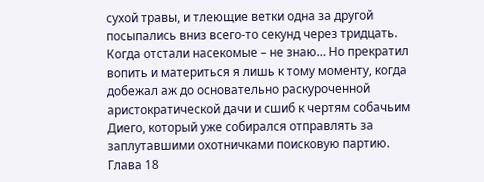сухой травы, и тлеющие ветки одна за другой посыпались вниз всего-то секунд через тридцать. Когда отстали насекомые – не знаю… Но прекратил вопить и материться я лишь к тому моменту, когда добежал аж до основательно раскуроченной аристократической дачи и сшиб к чертям собачьим Диего, который уже собирался отправлять за заплутавшими охотничками поисковую партию.
Глава 18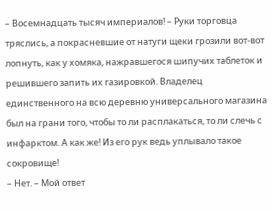– Восемнадцать тысяч империалов! – Руки торговца тряслись, а покрасневшие от натуги щеки грозили вот-вот лопнуть, как у хомяка, нажравшегося шипучих таблеток и решившего запить их газировкой. Владелец единственного на всю деревню универсального магазина был на грани того, чтобы то ли расплакаться, то ли слечь с инфарктом. А как же! Из его рук ведь уплывало такое сокровище!
– Нет. – Мой ответ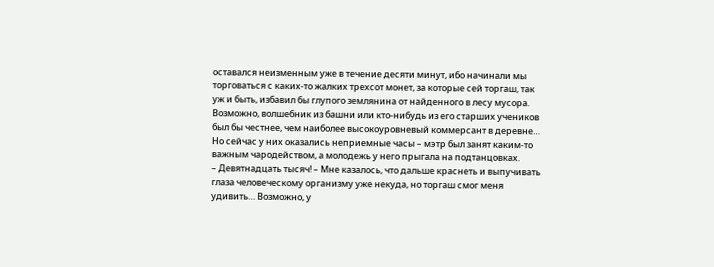оставался неизменным уже в течение десяти минут, ибо начинали мы торговаться с каких-то жалких трехсот монет, за которые сей торгаш, так уж и быть, избавил бы глупого землянина от найденного в лесу мусора. Возможно, волшебник из башни или кто-нибудь из его старших учеников был бы честнее, чем наиболее высокоуровневый коммерсант в деревне… Но сейчас у них оказались неприемные часы – мэтр был занят каким-то важным чародейством, а молодежь у него прыгала на подтанцовках.
– Девятнадцать тысяч! – Мне казалось, что дальше краснеть и выпучивать глаза человеческому организму уже некуда, но торгаш смог меня удивить… Возможно, у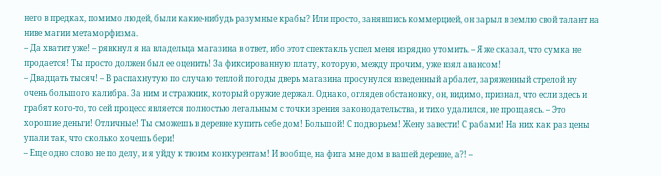него в предках, помимо людей, были какие-нибудь разумные крабы? Или просто, занявшись коммерцией, он зарыл в землю свой талант на ниве магии метаморфизма.
– Да хватит уже! – рявкнул я на владельца магазина в ответ, ибо этот спектакль успел меня изрядно утомить. – Я же сказал, что сумка не продается! Ты просто должен был ее оценить! За фиксированную плату, которую, между прочим, уже взял авансом!
– Двадцать тысяч! – В распахнутую по случаю теплой погоды дверь магазина просунулся взведенный арбалет, заряженный стрелой ну очень большого калибра. За ним и стражник, который оружие держал. Однако, оглядев обстановку, он, видимо, признал, что если здесь и грабят кого-то, то сей процесс является полностью легальным с точки зрения законодательства, и тихо удалился, не прощаясь. – Это хорошие деньги! Отличные! Ты сможешь в деревне купить себе дом! Большой! С подворьем! Жену завести! С рабами! На них как раз цены упали так, что сколько хочешь бери!
– Еще одно слово не по делу, и я уйду к твоим конкурентам! И вообще, на фига мне дом в вашей деревне, а?! –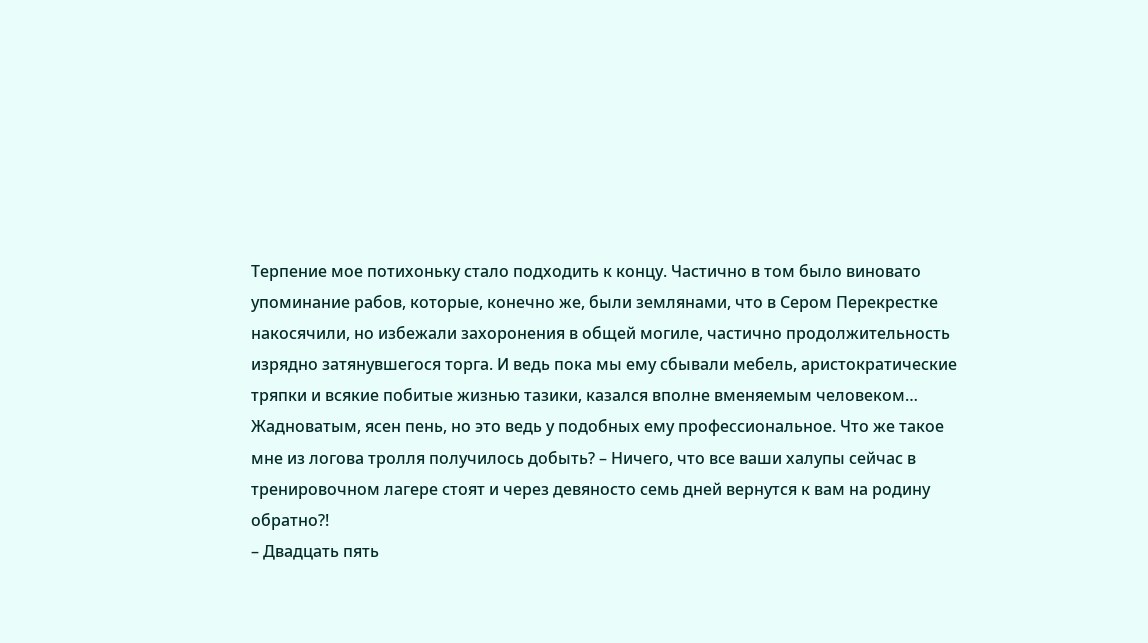Терпение мое потихоньку стало подходить к концу. Частично в том было виновато упоминание рабов, которые, конечно же, были землянами, что в Сером Перекрестке накосячили, но избежали захоронения в общей могиле, частично продолжительность изрядно затянувшегося торга. И ведь пока мы ему сбывали мебель, аристократические тряпки и всякие побитые жизнью тазики, казался вполне вменяемым человеком… Жадноватым, ясен пень, но это ведь у подобных ему профессиональное. Что же такое мне из логова тролля получилось добыть? – Ничего, что все ваши халупы сейчас в тренировочном лагере стоят и через девяносто семь дней вернутся к вам на родину обратно?!
– Двадцать пять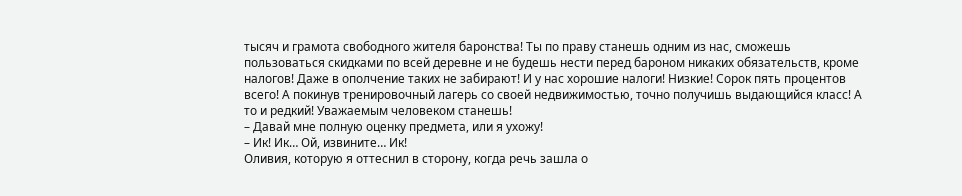тысяч и грамота свободного жителя баронства! Ты по праву станешь одним из нас, сможешь пользоваться скидками по всей деревне и не будешь нести перед бароном никаких обязательств, кроме налогов! Даже в ополчение таких не забирают! И у нас хорошие налоги! Низкие! Сорок пять процентов всего! А покинув тренировочный лагерь со своей недвижимостью, точно получишь выдающийся класс! А то и редкий! Уважаемым человеком станешь!
– Давай мне полную оценку предмета, или я ухожу!
– Ик! Ик… Ой, извините… Ик!
Оливия, которую я оттеснил в сторону, когда речь зашла о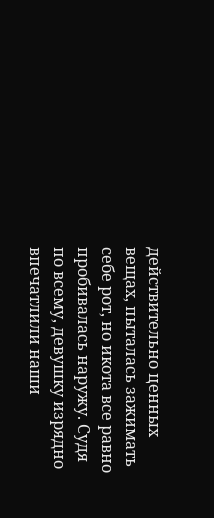действительно ценных вещах, пыталась зажимать себе рот, но икота все равно пробивалась наружу. Судя по всему, девушку изрядно впечатлили наши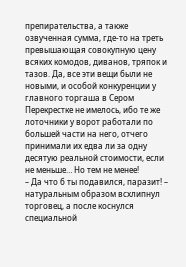препирательства, а также озвученная сумма, где-то на треть превышающая совокупную цену всяких комодов, диванов, тряпок и тазов. Да, все эти вещи были не новыми, и особой конкуренции у главного торгаша в Сером Перекрестке не имелось, ибо те же лоточники у ворот работали по большей части на него, отчего принимали их едва ли за одну десятую реальной стоимости, если не меньше… Но тем не менее!
– Да что б ты подавился, паразит! – натуральным образом всхлипнул торговец, а после коснулся специальной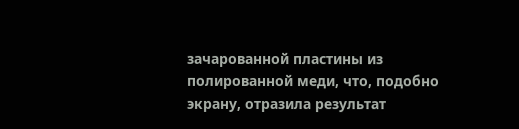зачарованной пластины из полированной меди, что, подобно экрану, отразила результат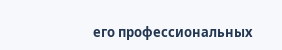его профессиональных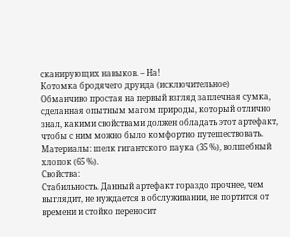сканирующих навыков. – На!
Котомка бродячего друида (исключительное)
Обманчиво простая на первый взгляд заплечная сумка, сделанная опытным магом природы, который отлично знал, какими свойствами должен обладать этот артефакт, чтобы с ним можно было комфортно путешествовать.
Материалы: шелк гигантского паука (35 %), волшебный хлопок (65 %).
Свойства:
Стабильность. Данный артефакт гораздо прочнее, чем выглядит, не нуждается в обслуживании, не портится от времени и стойко переносит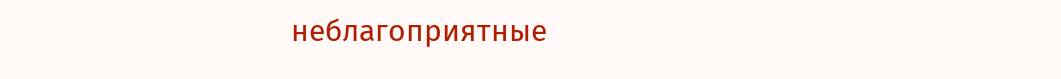неблагоприятные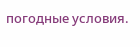погодные условия.